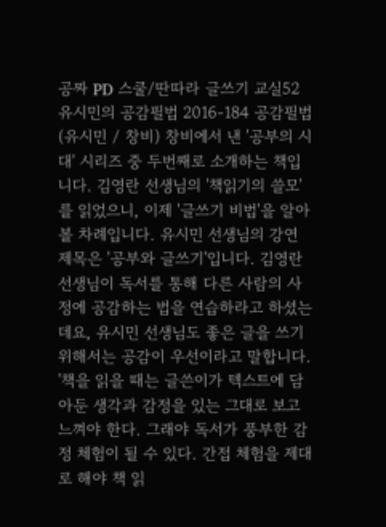공짜 PD 스쿨/딴따라 글쓰기 교실52 유시민의 공감필법 2016-184 공감필법 (유시민 / 창비) 창비에서 낸 '공부의 시대' 시리즈 중 두번째로 소개하는 책입니다. 김영란 선생님의 '책읽기의 쓸모'를 읽었으니, 이제 '글쓰기 비법'을 알아볼 차례입니다. 유시민 선생님의 강연 제목은 '공부와 글쓰기'입니다. 김영란 선생님이 독서를 통해 다른 사람의 사정에 공감하는 법을 연습하라고 하셨는데요, 유시민 선생님도 좋은 글을 쓰기 위해서는 공감이 우선이라고 말합니다. '책을 읽을 때는 글쓴이가 텍스트에 담아둔 생각과 감정을 있는 그대로 보고 느껴야 한다. 그래야 독서가 풍부한 감정 체험이 될 수 있다. 간접 체험을 제대로 해야 책 읽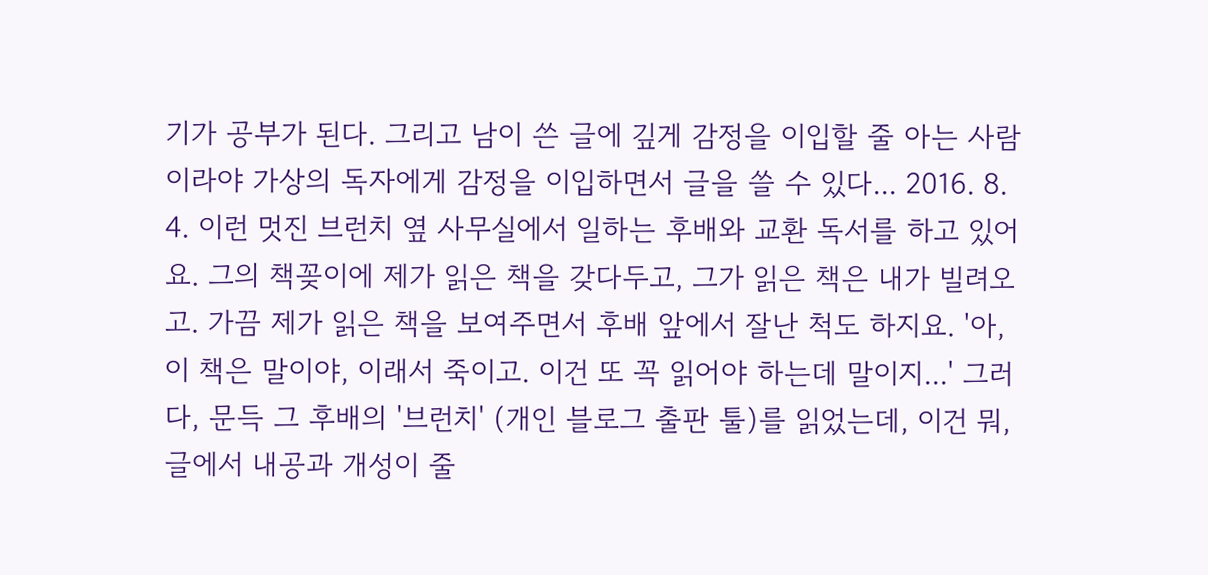기가 공부가 된다. 그리고 남이 쓴 글에 깊게 감정을 이입할 줄 아는 사람이라야 가상의 독자에게 감정을 이입하면서 글을 쓸 수 있다... 2016. 8. 4. 이런 멋진 브런치 옆 사무실에서 일하는 후배와 교환 독서를 하고 있어요. 그의 책꽂이에 제가 읽은 책을 갖다두고, 그가 읽은 책은 내가 빌려오고. 가끔 제가 읽은 책을 보여주면서 후배 앞에서 잘난 척도 하지요. '아, 이 책은 말이야, 이래서 죽이고. 이건 또 꼭 읽어야 하는데 말이지...' 그러다, 문득 그 후배의 '브런치' (개인 블로그 출판 툴)를 읽었는데, 이건 뭐, 글에서 내공과 개성이 줄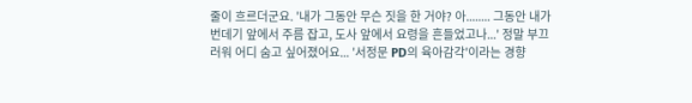줄이 흐르더군요. '내가 그동안 무슨 짓을 한 거야? 아........ 그동안 내가 번데기 앞에서 주름 잡고, 도사 앞에서 요령을 흔들었고나...' 정말 부끄러워 어디 숨고 싶어졌어요... '서정문 PD의 육아감각'이라는 경향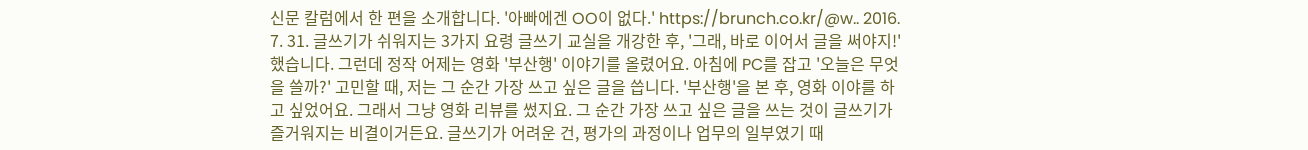신문 칼럼에서 한 편을 소개합니다. '아빠에겐 OO이 없다.' https://brunch.co.kr/@w.. 2016. 7. 31. 글쓰기가 쉬워지는 3가지 요령 글쓰기 교실을 개강한 후, '그래, 바로 이어서 글을 써야지!' 했습니다. 그런데 정작 어제는 영화 '부산행' 이야기를 올렸어요. 아침에 PC를 잡고 '오늘은 무엇을 쓸까?' 고민할 때, 저는 그 순간 가장 쓰고 싶은 글을 씁니다. '부산행'을 본 후, 영화 이야를 하고 싶었어요. 그래서 그냥 영화 리뷰를 썼지요. 그 순간 가장 쓰고 싶은 글을 쓰는 것이 글쓰기가 즐거워지는 비결이거든요. 글쓰기가 어려운 건, 평가의 과정이나 업무의 일부였기 때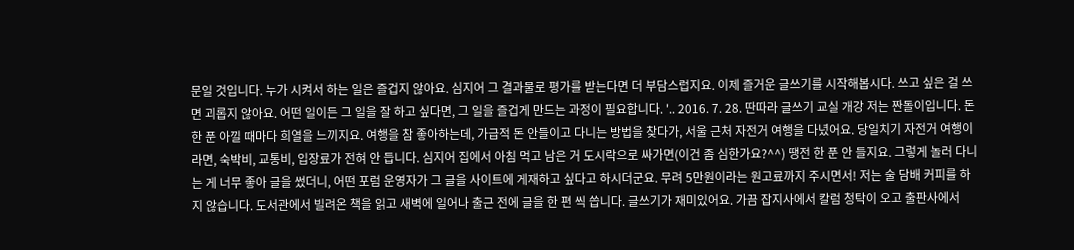문일 것입니다. 누가 시켜서 하는 일은 즐겁지 않아요. 심지어 그 결과물로 평가를 받는다면 더 부담스럽지요. 이제 즐거운 글쓰기를 시작해봅시다. 쓰고 싶은 걸 쓰면 괴롭지 않아요. 어떤 일이든 그 일을 잘 하고 싶다면, 그 일을 즐겁게 만드는 과정이 필요합니다. '.. 2016. 7. 28. 딴따라 글쓰기 교실 개강 저는 짠돌이입니다. 돈 한 푼 아낄 때마다 희열을 느끼지요. 여행을 참 좋아하는데, 가급적 돈 안들이고 다니는 방법을 찾다가, 서울 근처 자전거 여행을 다녔어요. 당일치기 자전거 여행이라면, 숙박비, 교통비, 입장료가 전혀 안 듭니다. 심지어 집에서 아침 먹고 남은 거 도시락으로 싸가면(이건 좀 심한가요?^^) 땡전 한 푼 안 들지요. 그렇게 놀러 다니는 게 너무 좋아 글을 썼더니, 어떤 포럼 운영자가 그 글을 사이트에 게재하고 싶다고 하시더군요. 무려 5만원이라는 원고료까지 주시면서! 저는 술 담배 커피를 하지 않습니다. 도서관에서 빌려온 책을 읽고 새벽에 일어나 출근 전에 글을 한 편 씩 씁니다. 글쓰기가 재미있어요. 가끔 잡지사에서 칼럼 청탁이 오고 출판사에서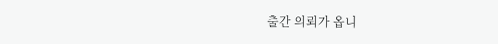출간 의뢰가 옵니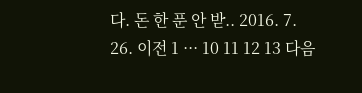다. 돈 한 푼 안 받.. 2016. 7. 26. 이전 1 ··· 10 11 12 13 다음